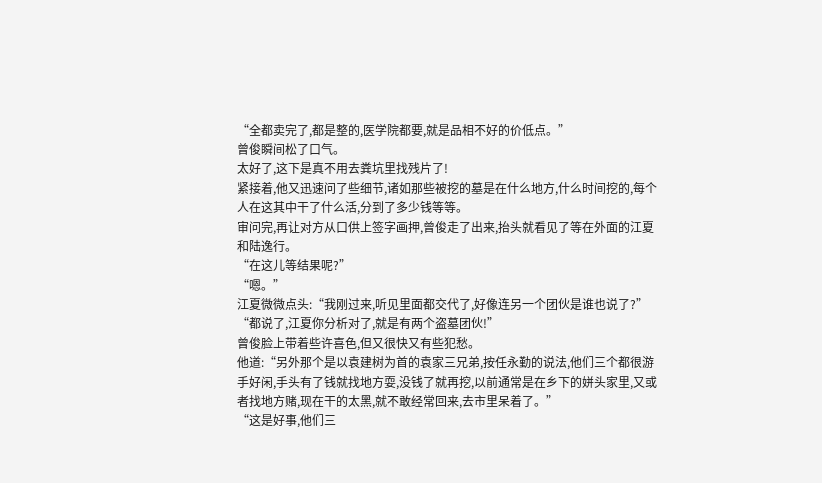“全都卖完了,都是整的,医学院都要,就是品相不好的价低点。”
曾俊瞬间松了口气。
太好了,这下是真不用去粪坑里找残片了!
紧接着,他又迅速问了些细节,诸如那些被挖的墓是在什么地方,什么时间挖的,每个人在这其中干了什么活,分到了多少钱等等。
审问完,再让对方从口供上签字画押,曾俊走了出来,抬头就看见了等在外面的江夏和陆逸行。
“在这儿等结果呢?”
“嗯。”
江夏微微点头:“我刚过来,听见里面都交代了,好像连另一个团伙是谁也说了?”
“都说了,江夏你分析对了,就是有两个盗墓团伙!”
曾俊脸上带着些许喜色,但又很快又有些犯愁。
他道:“另外那个是以袁建树为首的袁家三兄弟,按任永勤的说法,他们三个都很游手好闲,手头有了钱就找地方耍,没钱了就再挖,以前通常是在乡下的姘头家里,又或者找地方赌,现在干的太黑,就不敢经常回来,去市里呆着了。”
“这是好事,他们三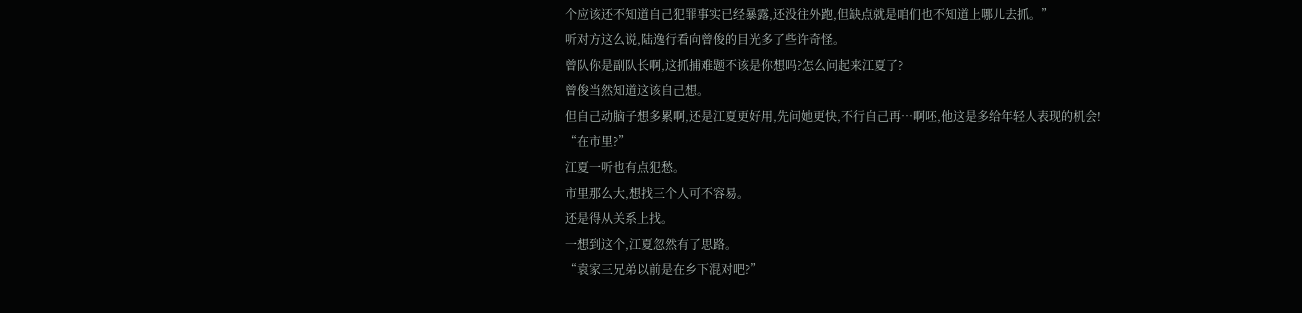个应该还不知道自己犯罪事实已经暴露,还没往外跑,但缺点就是咱们也不知道上哪儿去抓。”
听对方这么说,陆逸行看向曾俊的目光多了些许奇怪。
曾队你是副队长啊,这抓捕难题不该是你想吗?怎么问起来江夏了?
曾俊当然知道这该自己想。
但自己动脑子想多累啊,还是江夏更好用,先问她更快,不行自己再…啊呸,他这是多给年轻人表现的机会!
“在市里?”
江夏一听也有点犯愁。
市里那么大,想找三个人可不容易。
还是得从关系上找。
一想到这个,江夏忽然有了思路。
“袁家三兄弟以前是在乡下混对吧?”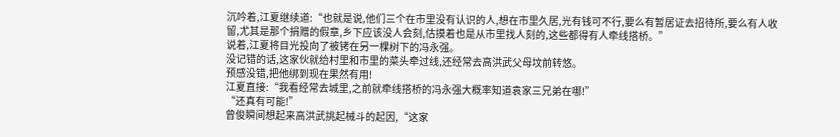沉吟着,江夏继续道:“也就是说,他们三个在市里没有认识的人,想在市里久居,光有钱可不行,要么有暂居证去招待所,要么有人收留,尤其是那个捐赠的假章,乡下应该没人会刻,估摸着也是从市里找人刻的,这些都得有人牵线搭桥。”
说着,江夏将目光投向了被铐在另一棵树下的冯永强。
没记错的话,这家伙就给村里和市里的菜头牵过线,还经常去高洪武父母坟前转悠。
预感没错,把他绑到现在果然有用!
江夏直接:“我看经常去城里,之前就牵线搭桥的冯永强大概率知道袁家三兄弟在哪!”
“还真有可能!”
曾俊瞬间想起来高洪武挑起械斗的起因,“这家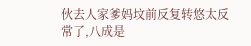伙去人家爹妈坟前反复转悠太反常了,八成是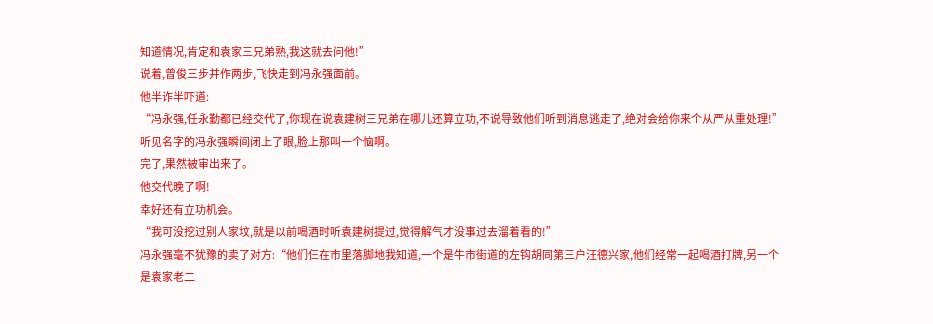知道情况,肯定和袁家三兄弟熟,我这就去问他!”
说着,曾俊三步并作两步,飞快走到冯永强面前。
他半诈半吓道:
“冯永强,任永勤都已经交代了,你现在说袁建树三兄弟在哪儿还算立功,不说导致他们听到消息逃走了,绝对会给你来个从严从重处理!”
听见名字的冯永强瞬间闭上了眼,脸上那叫一个恼啊。
完了,果然被审出来了。
他交代晚了啊!
幸好还有立功机会。
“我可没挖过别人家坟,就是以前喝酒时听袁建树提过,觉得解气才没事过去溜着看的!”
冯永强毫不犹豫的卖了对方:“他们仨在市里落脚地我知道,一个是牛市街道的左钩胡同第三户汪德兴家,他们经常一起喝酒打牌,另一个是袁家老二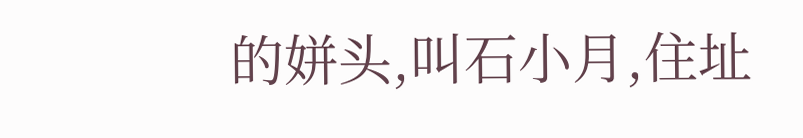的姘头,叫石小月,住址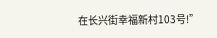在长兴街幸福新村103号!”